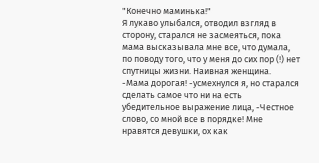"Конечно маминька!"
Я лукаво улыбался, отводил взгляд в сторону, старался не засмеяться, пока мама высказывала мне все, что думала, по поводу того, что у меня до сих пор (!) нет спутницы жизни. Наивная женщина.
-Мама дорогая! -усмехнулся я, но старался сделать самое что ни на есть убедительное выражение лица, -Честное слово, со мной все в порядке! Мне нравятся девушки, ох как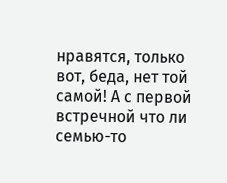нравятся, только вот, беда, нет той самой! А с первой встречной что ли семью-то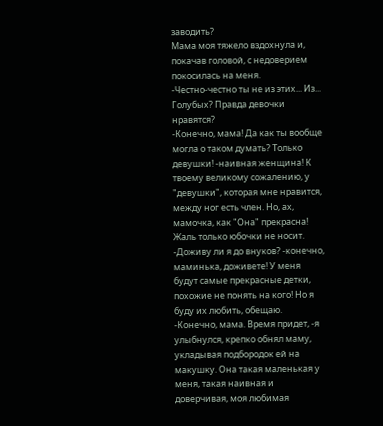заводить?
Мама моя тяжело вздохнула и, покачав головой, с недоверием покосилась на меня.
-Честно-честно ты не из этих... Из... Голубых? Правда девочки нравятся?
-Конечно, мама! Да как ты вообще могла о таком думать? Только девушки! -наивная женщина! К твоему великому сожалению, у "девушки", которая мне нравится, между ног есть член. Но, ах, мамочка, как "Она" прекрасна! Жаль только юбочки не носит.
-Доживу ли я до внуков? -конечно, маминька, доживете! У меня будут самые прекрасные детки, похожие не понять на кого! Но я буду их любить, обещаю.
-Конечно, мама. Время придет, -я улыбнулся, крепко обнял маму, укладывая подбородок ей на макушку. Она такая маленькая у меня, такая наивная и доверчивая, моя любимая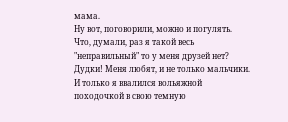мама.
Ну вот, поговорили, можно и погулять.
Что, думали, раз я такой весь "неправильный" то у меня друзей нет? Дудки! Меня любят, и не только мальчики.
И только я ввалился вольяжной походочкой в свою темную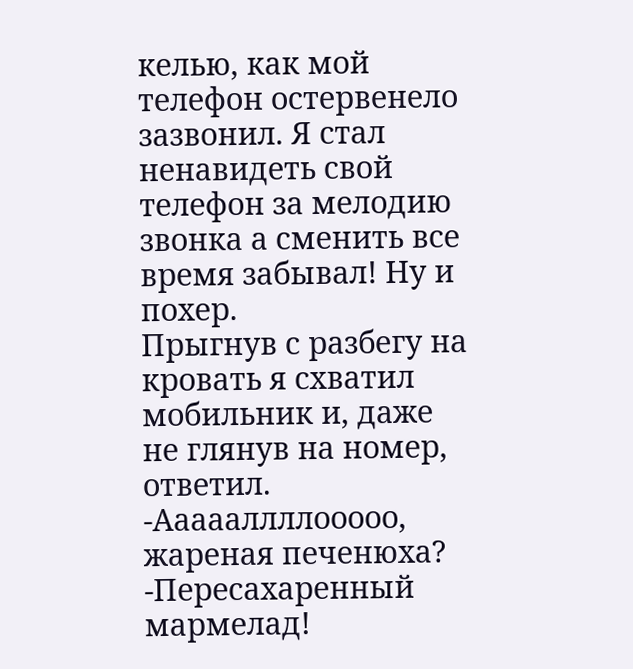келью, как мой телефон остервенело зазвонил. Я стал ненавидеть свой телефон за мелодию звонка а сменить все время забывал! Ну и похер.
Прыгнув с разбегу на кровать я схватил мобильник и, даже не глянув на номер, ответил.
-Аааааллллооооо, жареная печенюха?
-Пересахаренный мармелад!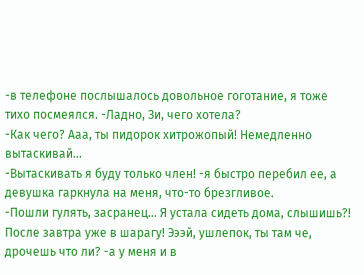-в телефоне послышалось довольное гоготание, я тоже тихо посмеялся. -Ладно, Зи, чего хотела?
-Как чего? Ааа, ты пидорок хитрожопый! Немедленно вытаскивай...
-Вытаскивать я буду только член! -я быстро перебил ее, а девушка гаркнула на меня, что-то брезгливое.
-Пошли гулять, засранец... Я устала сидеть дома, слышишь?! После завтра уже в шарагу! Эээй, ушлепок, ты там че, дрочешь что ли? -а у меня и в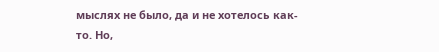мыслях не было, да и не хотелось как-то. Но,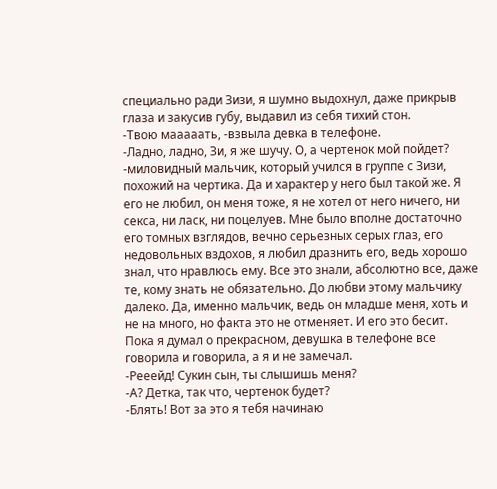специально ради Зизи, я шумно выдохнул, даже прикрыв глаза и закусив губу, выдавил из себя тихий стон.
-Твою мааааать, -взвыла девка в телефоне.
-Ладно, ладно, Зи, я же шучу. О, а чертенок мой пойдет? -миловидный мальчик, который учился в группе с Зизи, похожий на чертика. Да и характер у него был такой же. Я его не любил, он меня тоже, я не хотел от него ничего, ни секса, ни ласк, ни поцелуев. Мне было вполне достаточно его томных взглядов, вечно серьезных серых глаз, его недовольных вздохов, я любил дразнить его, ведь хорошо знал, что нравлюсь ему. Все это знали, абсолютно все, даже те, кому знать не обязательно. До любви этому мальчику далеко. Да, именно мальчик, ведь он младше меня, хоть и не на много, но факта это не отменяет. И его это бесит.
Пока я думал о прекрасном, девушка в телефоне все говорила и говорила, а я и не замечал.
-Рееейд! Сукин сын, ты слышишь меня?
-А? Детка, так что, чертенок будет?
-Блять! Вот за это я тебя начинаю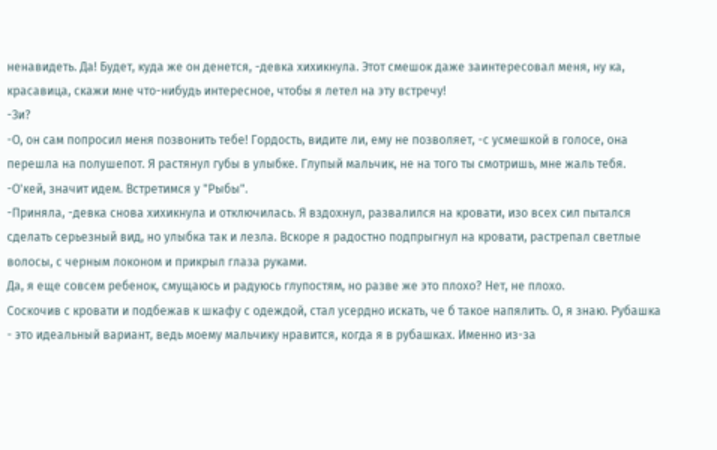ненавидеть. Да! Будет, куда же он денется, -девка хихикнула. Этот смешок даже заинтересовал меня, ну ка, красавица, скажи мне что-нибудь интересное, чтобы я летел на эту встречу!
-Зи?
-О, он сам попросил меня позвонить тебе! Гордость, видите ли, ему не позволяет, -с усмешкой в голосе, она перешла на полушепот. Я растянул губы в улыбке. Глупый мальчик, не на того ты смотришь, мне жаль тебя.
-О'кей, значит идем. Встретимся у "Рыбы".
-Приняла, -девка снова хихикнула и отключилась. Я вздохнул, развалился на кровати, изо всех сил пытался сделать серьезный вид, но улыбка так и лезла. Вскоре я радостно подпрыгнул на кровати, растрепал светлые волосы, с черным локоном и прикрыл глаза руками.
Да, я еще совсем ребенок, смущаюсь и радуюсь глупостям, но разве же это плохо? Нет, не плохо.
Соскочив с кровати и подбежав к шкафу с одеждой, стал усердно искать, че б такое напялить. О, я знаю. Рубашка - это идеальный вариант, ведь моему мальчику нравится, когда я в рубашках. Именно из-за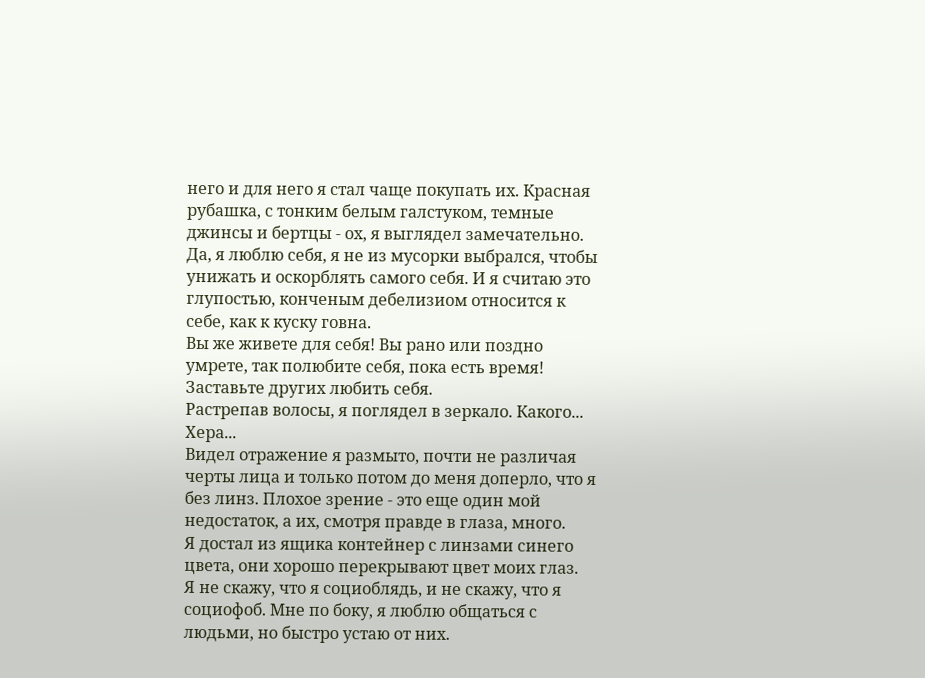него и для него я стал чаще покупать их. Красная рубашка, с тонким белым галстуком, темные джинсы и бертцы - ох, я выглядел замечательно.
Да, я люблю себя, я не из мусорки выбрался, чтобы унижать и оскорблять самого себя. И я считаю это глупостью, конченым дебелизиом относится к себе, как к куску говна.
Вы же живете для себя! Вы рано или поздно умрете, так полюбите себя, пока есть время! Заставьте других любить себя.
Растрепав волосы, я поглядел в зеркало. Какого... Хера...
Видел отражение я размыто, почти не различая черты лица и только потом до меня доперло, что я без линз. Плохое зрение - это еще один мой недостаток, а их, смотря правде в глаза, много.
Я достал из ящика контейнер с линзами синего цвета, они хорошо перекрывают цвет моих глаз.
Я не скажу, что я социоблядь, и не скажу, что я социофоб. Мне по боку, я люблю общаться с людьми, но быстро устаю от них.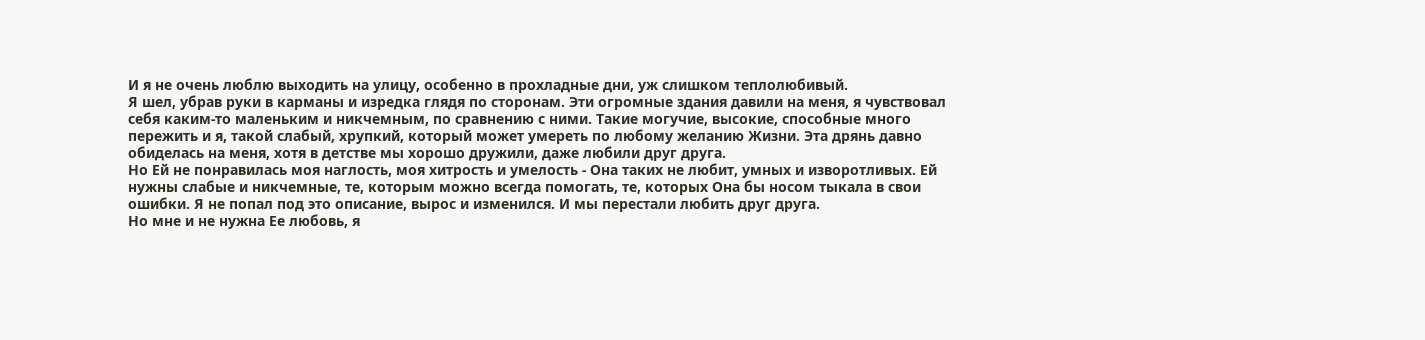И я не очень люблю выходить на улицу, особенно в прохладные дни, уж слишком теплолюбивый.
Я шел, убрав руки в карманы и изредка глядя по сторонам. Эти огромные здания давили на меня, я чувствовал себя каким-то маленьким и никчемным, по сравнению с ними. Такие могучие, высокие, способные много пережить и я, такой слабый, хрупкий, который может умереть по любому желанию Жизни. Эта дрянь давно обиделась на меня, хотя в детстве мы хорошо дружили, даже любили друг друга.
Но Ей не понравилась моя наглость, моя хитрость и умелость - Она таких не любит, умных и изворотливых. Ей нужны слабые и никчемные, те, которым можно всегда помогать, те, которых Она бы носом тыкала в свои ошибки. Я не попал под это описание, вырос и изменился. И мы перестали любить друг друга.
Но мне и не нужна Ее любовь, я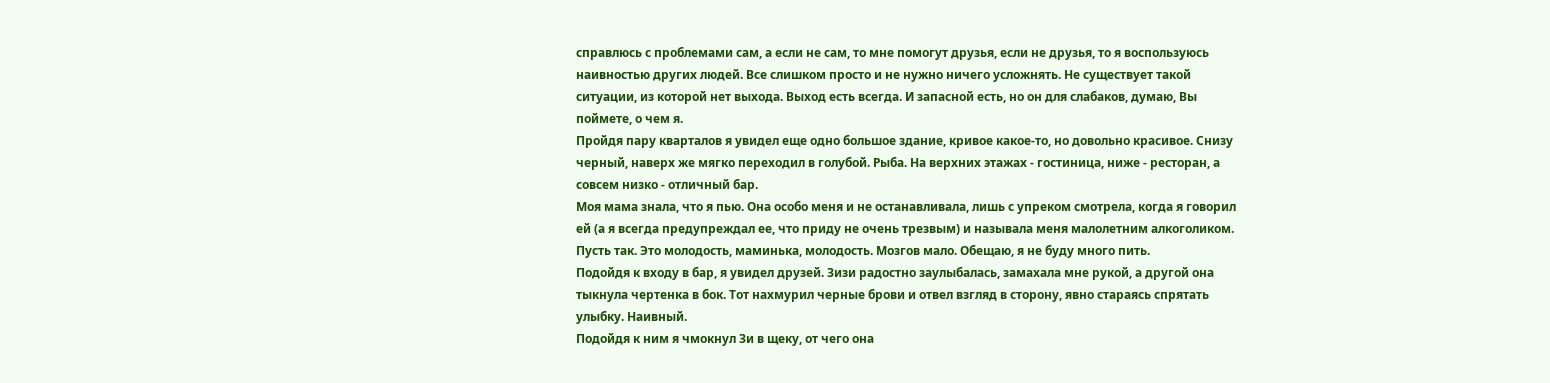справлюсь с проблемами сам, а если не сам, то мне помогут друзья, если не друзья, то я воспользуюсь наивностью других людей. Все слишком просто и не нужно ничего усложнять. Не существует такой ситуации, из которой нет выхода. Выход есть всегда. И запасной есть, но он для слабаков, думаю, Вы поймете, о чем я.
Пройдя пару кварталов я увидел еще одно большое здание, кривое какое-то, но довольно красивое. Снизу черный, наверх же мягко переходил в голубой. Рыба. На верхних этажах - гостиница, ниже - ресторан, а совсем низко - отличный бар.
Моя мама знала, что я пью. Она особо меня и не останавливала, лишь с упреком смотрела, когда я говорил ей (а я всегда предупреждал ее, что приду не очень трезвым) и называла меня малолетним алкоголиком.
Пусть так. Это молодость, маминька, молодость. Мозгов мало. Обещаю, я не буду много пить.
Подойдя к входу в бар, я увидел друзей. Зизи радостно заулыбалась, замахала мне рукой, а другой она тыкнула чертенка в бок. Тот нахмурил черные брови и отвел взгляд в сторону, явно стараясь спрятать улыбку. Наивный.
Подойдя к ним я чмокнул Зи в щеку, от чего она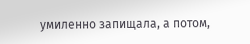умиленно запищала, а потом,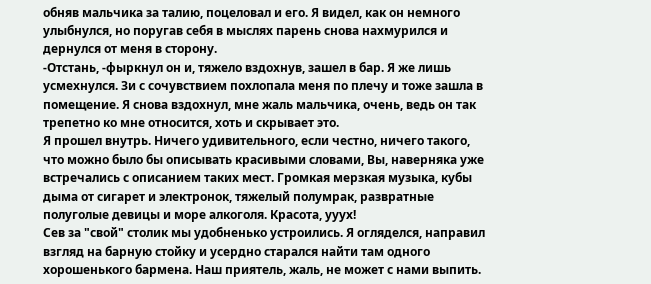обняв мальчика за талию, поцеловал и его. Я видел, как он немного улыбнулся, но поругав себя в мыслях парень снова нахмурился и дернулся от меня в сторону.
-Отстань, -фыркнул он и, тяжело вздохнув, зашел в бар. Я же лишь усмехнулся. Зи с сочувствием похлопала меня по плечу и тоже зашла в помещение. Я снова вздохнул, мне жаль мальчика, очень, ведь он так трепетно ко мне относится, хоть и скрывает это.
Я прошел внутрь. Ничего удивительного, если честно, ничего такого, что можно было бы описывать красивыми словами, Вы, наверняка уже встречались с описанием таких мест. Громкая мерзкая музыка, кубы дыма от сигарет и электронок, тяжелый полумрак, развратные полуголые девицы и море алкоголя. Красота, ууух!
Сев за "свой" столик мы удобненько устроились. Я огляделся, направил взгляд на барную стойку и усердно старался найти там одного хорошенького бармена. Наш приятель, жаль, не может с нами выпить.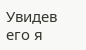Увидев его я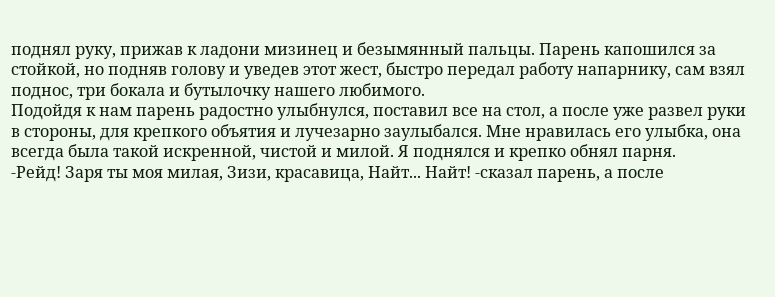поднял руку, прижав к ладони мизинец и безымянный пальцы. Парень капошился за стойкой, но подняв голову и уведев этот жест, быстро передал работу напарнику, сам взял поднос, три бокала и бутылочку нашего любимого.
Подойдя к нам парень радостно улыбнулся, поставил все на стол, а после уже развел руки в стороны, для крепкого объятия и лучезарно заулыбался. Мне нравилась его улыбка, она всегда была такой искренной, чистой и милой. Я поднялся и крепко обнял парня.
-Рейд! Заря ты моя милая, Зизи, красавица, Найт... Найт! -сказал парень, а после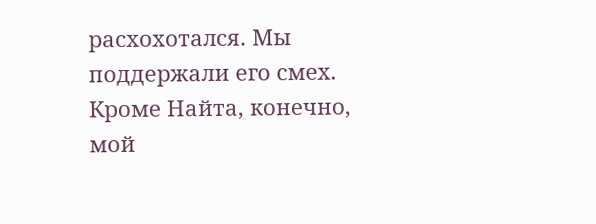расхохотался. Мы поддержали его смех. Кроме Найта, конечно, мой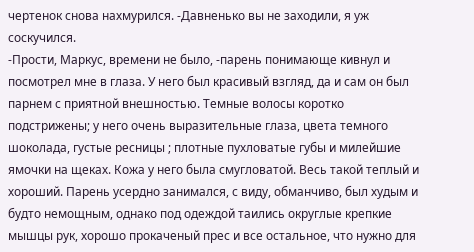чертенок снова нахмурился. -Давненько вы не заходили, я уж соскучился.
-Прости, Маркус, времени не было, -парень понимающе кивнул и посмотрел мне в глаза. У него был красивый взгляд, да и сам он был парнем с приятной внешностью. Темные волосы коротко подстрижены; у него очень выразительные глаза, цвета темного шоколада, густые ресницы ; плотные пухловатые губы и милейшие ямочки на щеках. Кожа у него была смугловатой. Весь такой теплый и хороший. Парень усердно занимался, с виду, обманчиво, был худым и будто немощным, однако под одеждой таились округлые крепкие мышцы рук, хорошо прокаченый прес и все остальное, что нужно для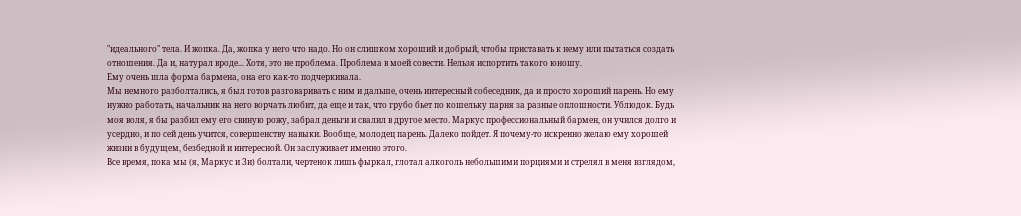"идеального" тела. И жопка. Да, жопка у него что надо. Но он слишком хороший и добрый, чтобы приставать к нему или пытаться создать отношения. Да и, натурал вроде... Хотя, это не проблема. Проблема в моей совести. Нельзя испортить такого юношу.
Ему очень шла форма бармена, она его как-то подчеркивала.
Мы немного разболтались, я был готов разговаривать с ним и дальше, очень интересный собеседник, да и просто хороший парень. Но ему нужно работать, начальник на него ворчать любит, да еще и так, что грубо бьет по кошельку парня за разные оплошности. Ублюдок. Будь моя воля, я бы разбил ему его свиную рожу, забрал деньги и свалил в другое место. Маркус профессиональный бармен, он учился долго и усердно, и по сей день учится, совершенству навыки. Вообще, молодец парень. Далеко пойдет. Я почему-то искренно желаю ему хорошей жизни в будущем, безбедной и интересной. Он заслуживает именно этого.
Все время, пока мы (я, Маркус и Зи) болтали, чертенок лишь фыркал, глотал алкоголь небольшими порциями и стрелял в меня взглядом,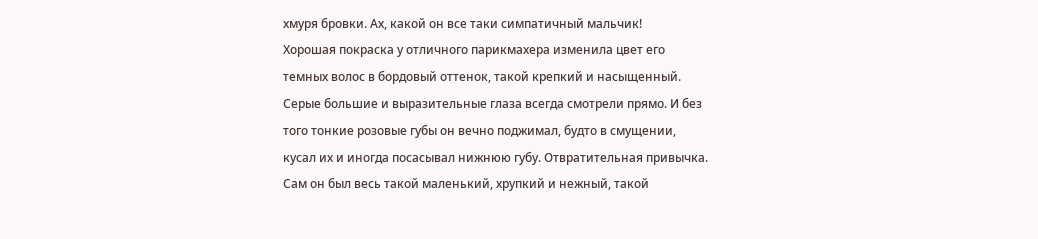хмуря бровки. Ах, какой он все таки симпатичный мальчик!
Хорошая покраска у отличного парикмахера изменила цвет его темных волос в бордовый оттенок, такой крепкий и насыщенный. Серые большие и выразительные глаза всегда смотрели прямо. И без того тонкие розовые губы он вечно поджимал, будто в смущении, кусал их и иногда посасывал нижнюю губу. Отвратительная привычка.
Сам он был весь такой маленький, хрупкий и нежный, такой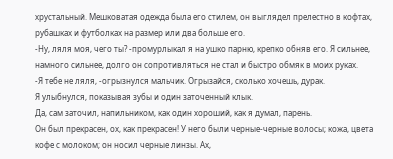хрустальный. Мешковатая одежда была его стилем, он выглядел прелестно в кофтах, рубашках и футболках на размер или два больше его.
-Ну, ляля моя, чего ты? -промурлыкал я на ушко парню, крепко обняв его. Я сильнее, намного сильнее, долго он сопротивляться не стал и быстро обмяк в моих руках.
-Я тебе не ляля, -огрызнулся мальчик. Огрызайся, сколько хочешь, дурак.
Я улыбнулся, показывая зубы и один заточенный клык.
Да, сам заточил, напильником, как один хороший, как я думал, парень.
Он был прекрасен, ох, как прекрасен! У него были черные-черные волосы; кожа, цвета кофе с молоком; он носил черные линзы. Ах,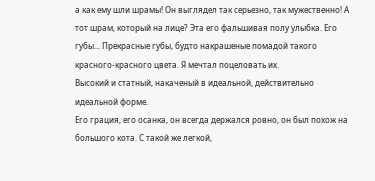а как ему шли шрамы! Он выглядел так серьезно, так мужественно! А тот шрам, который на лице? Эта его фальшивая полу улыбка. Его губы... Прекрасные губы, будто накрашеные помадой такого красного-красного цвета. Я мечтал поцеловать их.
Высокий и статный, накаченый в идеальной, действительно идеальной форме.
Его грация, его осанка, он всегда держался ровно, он был похож на большого кота. С такой же легкой,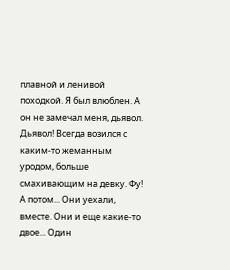плавной и ленивой походкой. Я был влюблен. А он не замечал меня, дьявол.
Дьявол! Всегда возился с каким-то жеманным уродом, больше смахивающим на девку. Фу! А потом... Они уехали, вместе. Они и еще какие-то двое... Один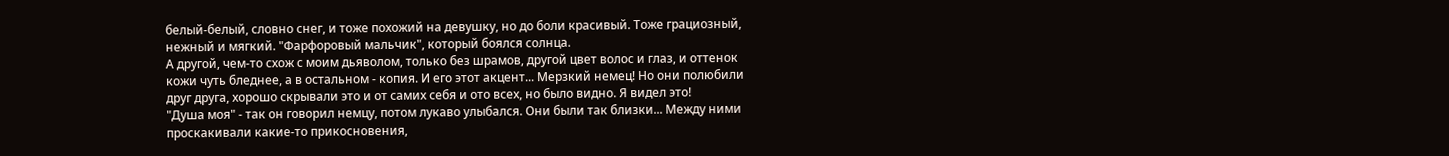белый-белый, словно снег, и тоже похожий на девушку, но до боли красивый. Тоже грациозный, нежный и мягкий. "Фарфоровый мальчик", который боялся солнца.
А другой, чем-то схож с моим дьяволом, только без шрамов, другой цвет волос и глаз, и оттенок кожи чуть бледнее, а в остальном - копия. И его этот акцент... Мерзкий немец! Но они полюбили друг друга, хорошо скрывали это и от самих себя и ото всех, но было видно. Я видел это!
"Душа моя" - так он говорил немцу, потом лукаво улыбался. Они были так близки... Между ними проскакивали какие-то прикосновения,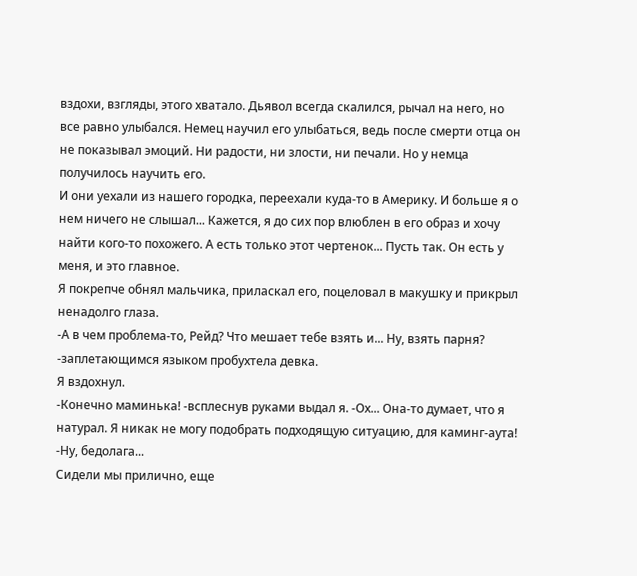вздохи, взгляды, этого хватало. Дьявол всегда скалился, рычал на него, но все равно улыбался. Немец научил его улыбаться, ведь после смерти отца он не показывал эмоций. Ни радости, ни злости, ни печали. Но у немца получилось научить его.
И они уехали из нашего городка, переехали куда-то в Америку. И больше я о нем ничего не слышал... Кажется, я до сих пор влюблен в его образ и хочу найти кого-то похожего. А есть только этот чертенок... Пусть так. Он есть у меня, и это главное.
Я покрепче обнял мальчика, приласкал его, поцеловал в макушку и прикрыл ненадолго глаза.
-А в чем проблема-то, Рейд? Что мешает тебе взять и... Ну, взять парня? -заплетающимся языком пробухтела девка.
Я вздохнул.
-Конечно маминька! -всплеснув руками выдал я. -Ох... Она-то думает, что я натурал. Я никак не могу подобрать подходящую ситуацию, для каминг-аута!
-Ну, бедолага...
Сидели мы прилично, еще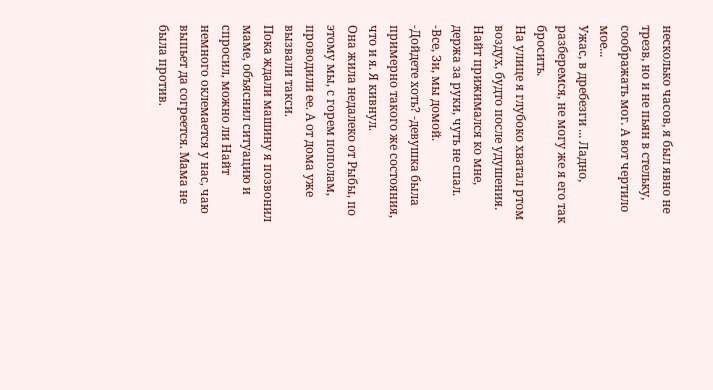несколько часов, я был явно не трезв, но и не пьян в стельку, соображать мог. А вот чертило мое...
Ужас, в дребезги ... Ладно, разберемся, не могу же я его так бросить.
На улице я глубоко хватал ртом воздух, будто после удушения. Найт прижимался ко мне, держа за руки, чуть не спал.
-Все, Зи, мы домой.
-Дойдете хоть? -девушка была примерно такого же состояния, что и я. Я кивнул.
Она жила недалеко от Рыбы, по этому мы, с горем пополам, проводили ее. А от дома уже вызвали такси.
Пока ждали машину я позвонил маме, объяснил ситуацию и спросил, можно ли Найт немного оклемается у нас, чаю выпьет да согреется. Мама не была против.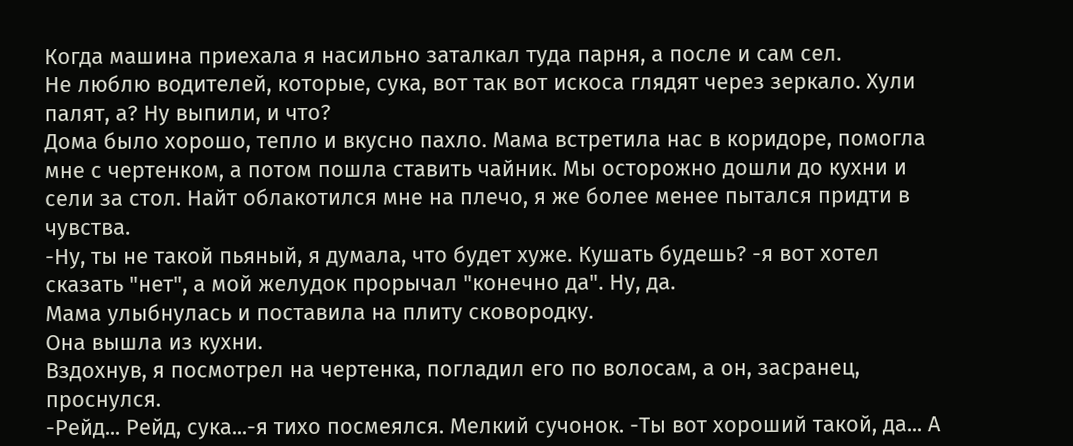Когда машина приехала я насильно заталкал туда парня, а после и сам сел.
Не люблю водителей, которые, сука, вот так вот искоса глядят через зеркало. Хули палят, а? Ну выпили, и что?
Дома было хорошо, тепло и вкусно пахло. Мама встретила нас в коридоре, помогла мне с чертенком, а потом пошла ставить чайник. Мы осторожно дошли до кухни и сели за стол. Найт облакотился мне на плечо, я же более менее пытался придти в чувства.
-Ну, ты не такой пьяный, я думала, что будет хуже. Кушать будешь? -я вот хотел сказать "нет", а мой желудок прорычал "конечно да". Ну, да.
Мама улыбнулась и поставила на плиту сковородку.
Она вышла из кухни.
Вздохнув, я посмотрел на чертенка, погладил его по волосам, а он, засранец, проснулся.
-Рейд... Рейд, сука...-я тихо посмеялся. Мелкий сучонок. -Ты вот хороший такой, да... А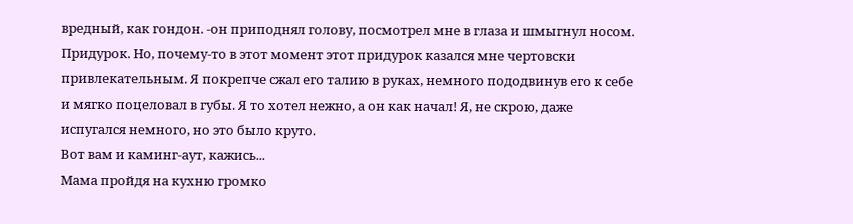вредный, как гондон. -он приподнял голову, посмотрел мне в глаза и шмыгнул носом. Придурок. Но, почему-то в этот момент этот придурок казался мне чертовски привлекательным. Я покрепче сжал его талию в руках, немного пододвинув его к себе и мягко поцеловал в губы. Я то хотел нежно, а он как начал! Я, не скрою, даже испугался немного, но это было круто.
Вот вам и каминг-аут, кажись...
Мама пройдя на кухню громко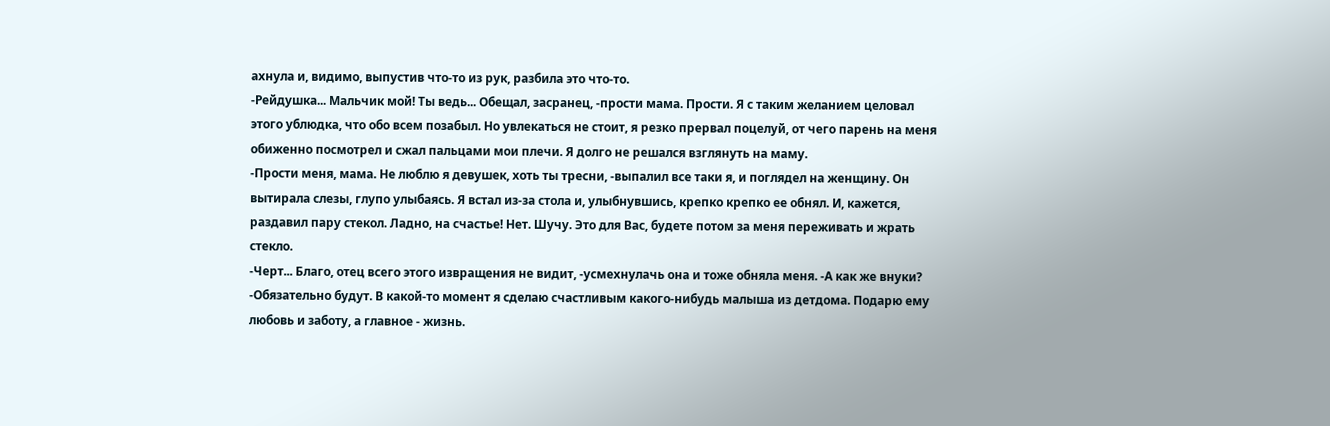ахнула и, видимо, выпустив что-то из рук, разбила это что-то.
-Рейдушка... Мальчик мой! Ты ведь... Обещал, засранец, -прости мама. Прости. Я с таким желанием целовал этого ублюдка, что обо всем позабыл. Но увлекаться не стоит, я резко прервал поцелуй, от чего парень на меня обиженно посмотрел и сжал пальцами мои плечи. Я долго не решался взглянуть на маму.
-Прости меня, мама. Не люблю я девушек, хоть ты тресни, -выпалил все таки я, и поглядел на женщину. Он вытирала слезы, глупо улыбаясь. Я встал из-за стола и, улыбнувшись, крепко крепко ее обнял. И, кажется, раздавил пару стекол. Ладно, на счастье! Нет. Шучу. Это для Вас, будете потом за меня переживать и жрать стекло.
-Черт... Благо, отец всего этого извращения не видит, -усмехнулачь она и тоже обняла меня. -А как же внуки?
-Обязательно будут. В какой-то момент я сделаю счастливым какого-нибудь малыша из детдома. Подарю ему любовь и заботу, а главное - жизнь.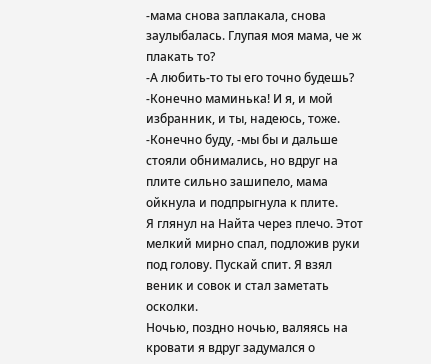-мама снова заплакала, снова заулыбалась. Глупая моя мама, че ж плакать то?
-А любить-то ты его точно будешь?
-Конечно маминька! И я, и мой избранник, и ты, надеюсь, тоже.
-Конечно буду, -мы бы и дальше стояли обнимались, но вдруг на плите сильно зашипело, мама ойкнула и подпрыгнула к плите.
Я глянул на Найта через плечо. Этот мелкий мирно спал, подложив руки под голову. Пускай спит. Я взял веник и совок и стал заметать осколки.
Ночью, поздно ночью, валяясь на кровати я вдруг задумался о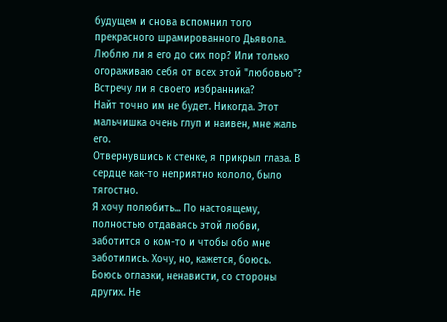будущем и снова вспомнил того прекрасного шрамированного Дьявола. Люблю ли я его до сих пор? Или только огораживаю себя от всех этой "любовью"? Встречу ли я своего избранника?
Найт точно им не будет. Никогда. Этот мальчишка очень глуп и наивен, мне жаль его.
Отвернувшись к стенке, я прикрыл глаза. В сердце как-то неприятно кололо, было тягостно.
Я хочу полюбить... По настоящему, полностью отдаваясь этой любви, заботится о ком-то и чтобы обо мне заботились. Хочу, но, кажется, боюсь. Боюсь оглазки, ненависти, со стороны других. Не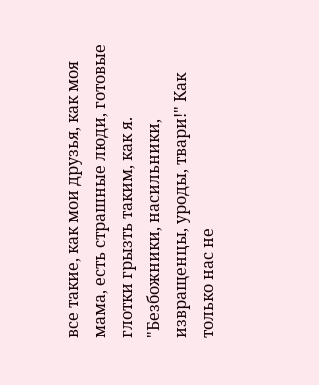все такие, как мои друзья, как моя мама, есть страшные люди, готовые глотки грызть таким, как я. "Безбожники, насильники, извращенцы, уроды, твари!" Как только нас не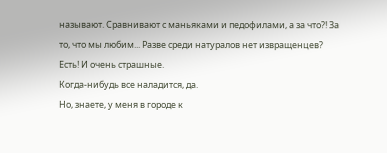называют. Сравнивают с маньяками и педофилами, а за что?! За то, что мы любим... Разве среди натуралов нет извращенцев? Есть! И очень страшные.
Когда-нибудь все наладится, да.
Но, знаете, у меня в городе к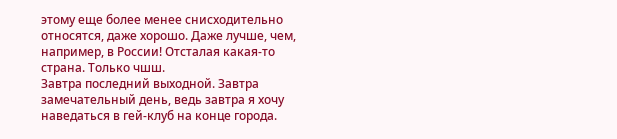этому еще более менее снисходительно относятся, даже хорошо. Даже лучше, чем, например, в России! Отсталая какая-то страна. Только чшш.
Завтра последний выходной. Завтра замечательный день, ведь завтра я хочу наведаться в гей-клуб на конце города.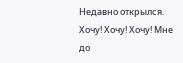Недавно открылся. Хочу! Хочу! Хочу! Мне до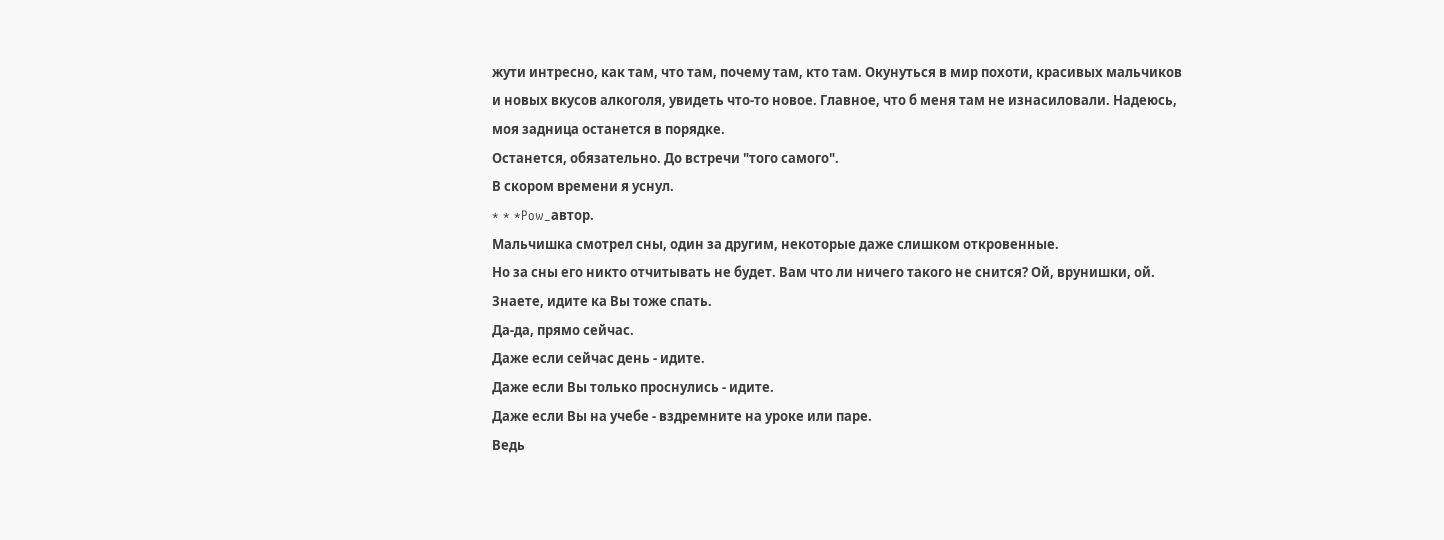жути интресно, как там, что там, почему там, кто там. Окунуться в мир похоти, красивых мальчиков и новых вкусов алкоголя, увидеть что-то новое. Главное, что б меня там не изнасиловали. Надеюсь, моя задница останется в порядке.
Останется, обязательно. До встречи "того самого".
В скором времени я уснул.
* * *Pow_автор.
Мальчишка смотрел сны, один за другим, некоторые даже слишком откровенные.
Но за сны его никто отчитывать не будет. Вам что ли ничего такого не снится? Ой, врунишки, ой.
Знаете, идите ка Вы тоже спать.
Да-да, прямо сейчас.
Даже если сейчас день - идите.
Даже если Вы только проснулись - идите.
Даже если Вы на учебе - вздремните на уроке или паре.
Ведь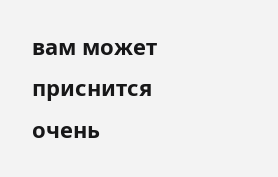вам может приснится очень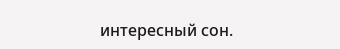интересный сон.